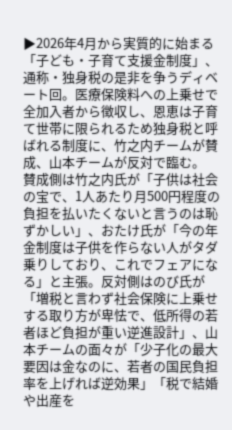▶2026年4月から実質的に始まる「子ども・子育て支援金制度」、通称・独身税の是非を争うディベート回。医療保険料への上乗せで全加入者から徴収し、恩恵は子育て世帯に限られるため独身税と呼ばれる制度に、竹之内チームが賛成、山本チームが反対で臨む。
賛成側は竹之内氏が「子供は社会の宝で、1人あたり月500円程度の負担を払いたくないと言うのは恥ずかしい」、おたけ氏が「今の年金制度は子供を作らない人がタダ乗りしており、これでフェアになる」と主張。反対側はのび氏が「増税と言わず社会保険に上乗せする取り方が卑怯で、低所得の若者ほど負担が重い逆進設計」、山本チームの面々が「少子化の最大要因は金なのに、若者の国民負担率を上げれば逆効果」「税で結婚や出産を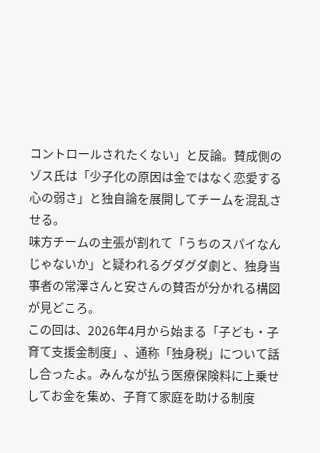コントロールされたくない」と反論。賛成側のゾス氏は「少子化の原因は金ではなく恋愛する心の弱さ」と独自論を展開してチームを混乱させる。
味方チームの主張が割れて「うちのスパイなんじゃないか」と疑われるグダグダ劇と、独身当事者の常澤さんと安さんの賛否が分かれる構図が見どころ。
この回は、2026年4月から始まる「子ども・子育て支援金制度」、通称「独身税」について話し合ったよ。みんなが払う医療保険料に上乗せしてお金を集め、子育て家庭を助ける制度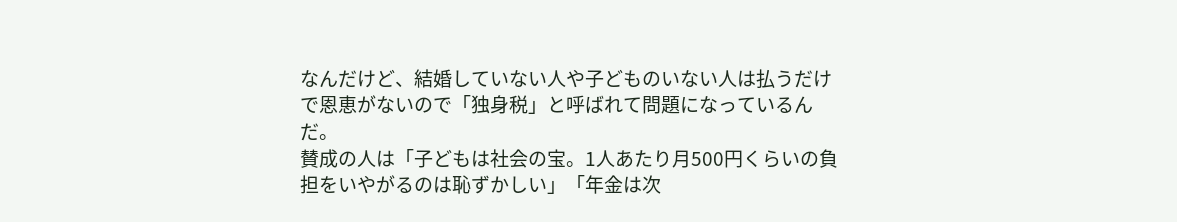なんだけど、結婚していない人や子どものいない人は払うだけで恩恵がないので「独身税」と呼ばれて問題になっているんだ。
賛成の人は「子どもは社会の宝。1人あたり月500円くらいの負担をいやがるのは恥ずかしい」「年金は次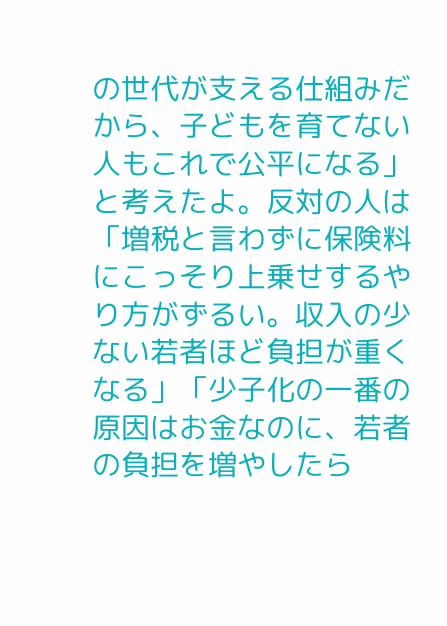の世代が支える仕組みだから、子どもを育てない人もこれで公平になる」と考えたよ。反対の人は「増税と言わずに保険料にこっそり上乗せするやり方がずるい。収入の少ない若者ほど負担が重くなる」「少子化の一番の原因はお金なのに、若者の負担を増やしたら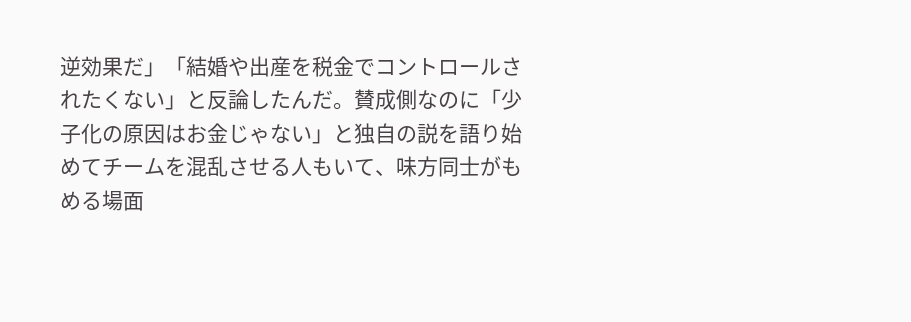逆効果だ」「結婚や出産を税金でコントロールされたくない」と反論したんだ。賛成側なのに「少子化の原因はお金じゃない」と独自の説を語り始めてチームを混乱させる人もいて、味方同士がもめる場面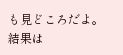も見どころだよ。
結果は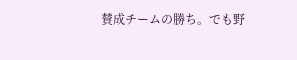賛成チームの勝ち。でも野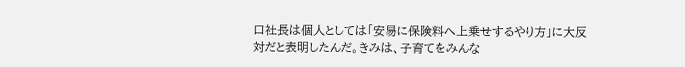口社長は個人としては「安易に保険料へ上乗せするやり方」に大反対だと表明したんだ。きみは、子育てをみんな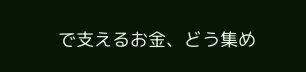で支えるお金、どう集め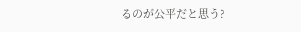るのが公平だと思う?